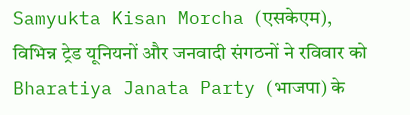Samyukta Kisan Morcha (एसकेएम), विभिन्न ट्रेड यूनियनों और जनवादी संगठनों ने रविवार को Bharatiya Janata Party (भाजपा) के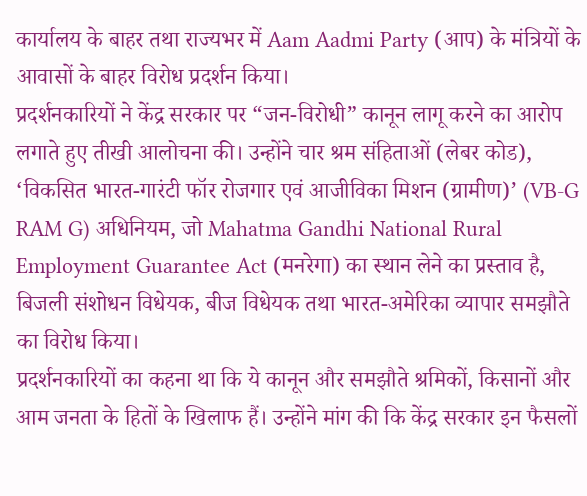कार्यालय के बाहर तथा राज्यभर में Aam Aadmi Party (आप) के मंत्रियों के आवासों के बाहर विरोध प्रदर्शन किया।
प्रदर्शनकारियों ने केंद्र सरकार पर “जन-विरोधी” कानून लागू करने का आरोप लगाते हुए तीखी आलोचना की। उन्होंने चार श्रम संहिताओं (लेबर कोड), ‘विकसित भारत-गारंटी फॉर रोजगार एवं आजीविका मिशन (ग्रामीण)’ (VB-G RAM G) अधिनियम, जो Mahatma Gandhi National Rural Employment Guarantee Act (मनरेगा) का स्थान लेने का प्रस्ताव है, बिजली संशोधन विधेयक, बीज विधेयक तथा भारत-अमेरिका व्यापार समझौते का विरोध किया।
प्रदर्शनकारियों का कहना था कि ये कानून और समझौते श्रमिकों, किसानों और आम जनता के हितों के खिलाफ हैं। उन्होंने मांग की कि केंद्र सरकार इन फैसलों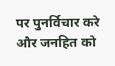पर पुनर्विचार करे और जनहित को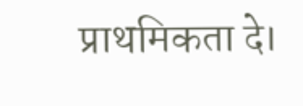प्राथमिकता दे।